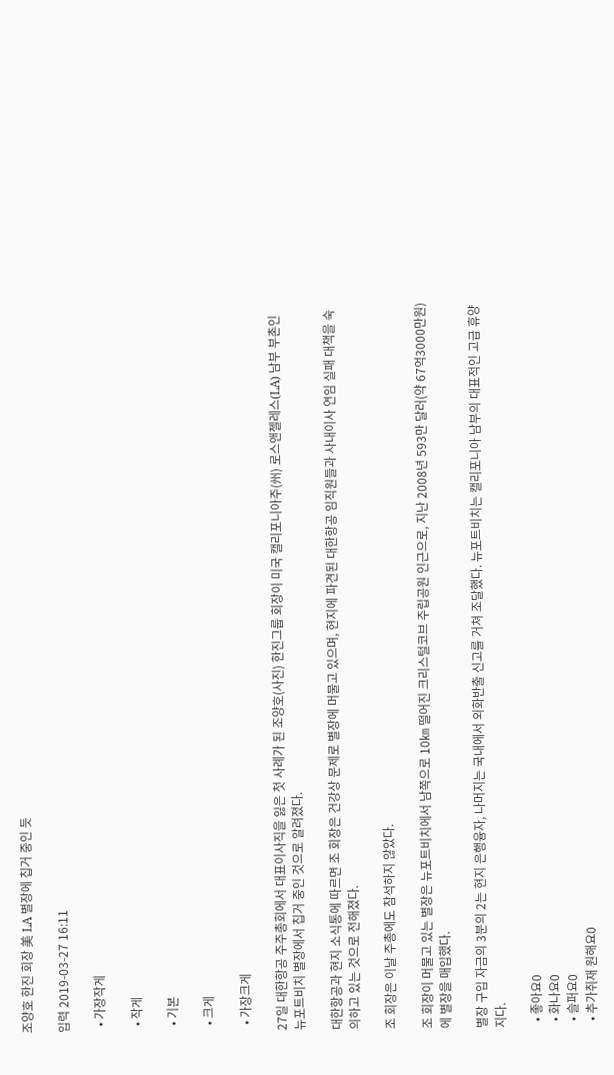조양호 한진 회장 美 LA 별장에 칩거 중인 듯

입력 2019-03-27 16:11

  • 가장작게

  • 작게

  • 기본

  • 크게

  • 가장크게

27일 대한항공 주주총회에서 대표이사직을 잃은 첫 사례가 된 조양호(사진) 한진그룹 회장이 미국 캘리포니아주(州) 로스앤젤레스(LA) 남부 부촌인 뉴포트비치 별장에서 칩거 중인 것으로 알려졌다.

대한항공과 현지 소식통에 따르면 조 회장은 건강상 문제로 별장에 머물고 있으며, 현지에 파견된 대한항공 임직원들과 사내이사 연임 실패 대책을 숙의하고 있는 것으로 전해졌다.

조 회장은 이날 주총에도 참석하지 않았다.

조 회장이 머물고 있는 별장은 뉴포트비치에서 남쪽으로 10㎞ 떨어진 크리스털코브 주립공원 인근으로, 지난 2008년 593만 달러(약 67억3000만원)에 별장을 매입했다.

별장 구입 자금의 3분의 2는 현지 은행융자, 나머지는 국내에서 외화반출 신고를 거쳐 조달했다. 뉴포트비치는 캘리포니아 남부의 대표적인 고급 휴양지다.

  • 좋아요0
  • 화나요0
  • 슬퍼요0
  • 추가취재 원해요0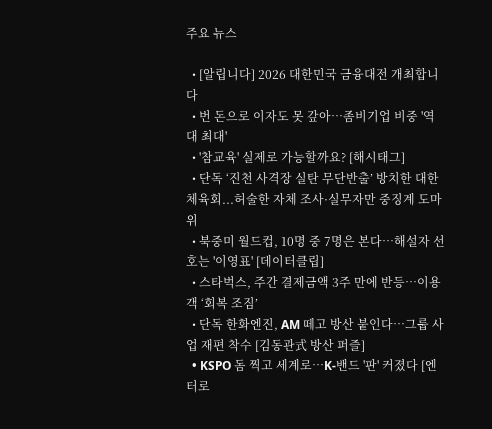주요 뉴스

  • [알립니다] 2026 대한민국 금융대전 개최합니다
  • 번 돈으로 이자도 못 갚아…좀비기업 비중 '역대 최대'
  • '참교육' 실제로 가능할까요? [해시태그]
  • 단독 ‘진천 사격장 실탄 무단반출’ 방치한 대한체육회...허술한 자체 조사·실무자만 중징계 도마 위
  • 북중미 월드컵, 10명 중 7명은 본다…해설자 선호는 '이영표' [데이터클립]
  • 스타벅스, 주간 결제금액 3주 만에 반등…이용객 ‘회복 조짐’
  • 단독 한화엔진, AM 떼고 방산 붙인다…그룹 사업 재편 착수 [김동관式 방산 퍼즐]
  • KSPO 돔 찍고 세계로⋯K-밴드 '판' 커졌다 [엔터로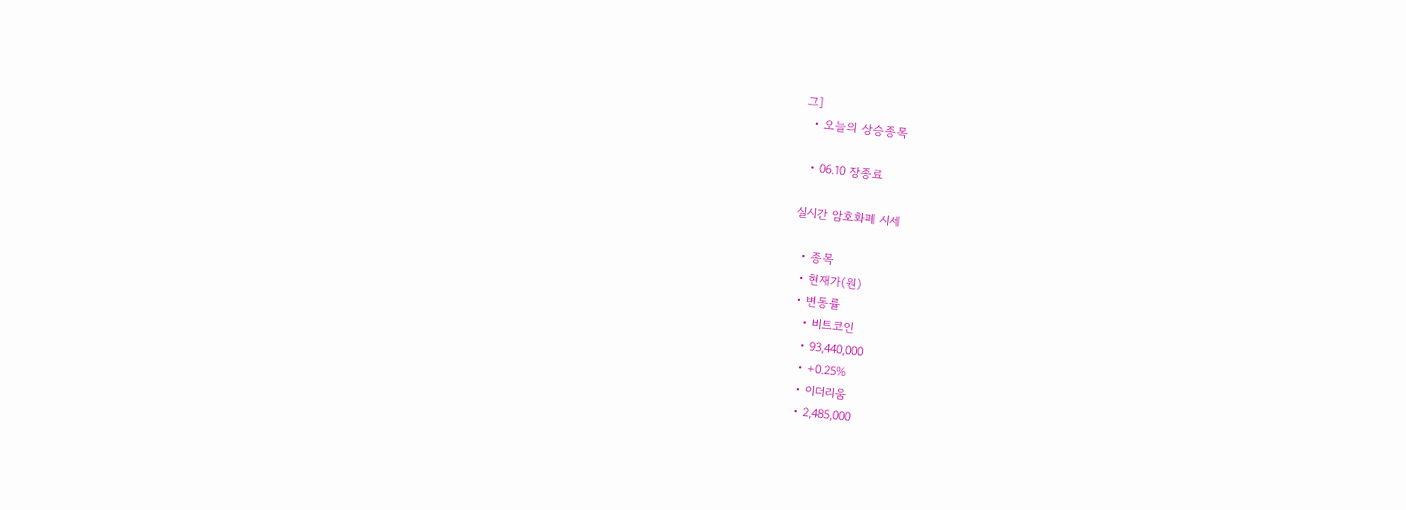그]
  • 오늘의 상승종목

  • 06.10 장종료

실시간 암호화폐 시세

  • 종목
  • 현재가(원)
  • 변동률
    • 비트코인
    • 93,440,000
    • +0.25%
    • 이더리움
    • 2,485,000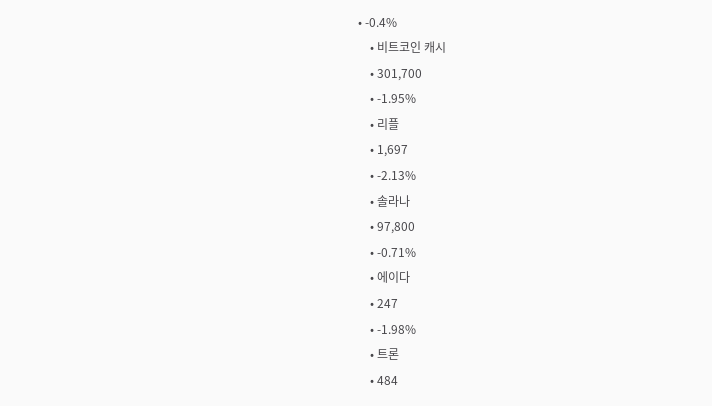• -0.4%
    • 비트코인 캐시
    • 301,700
    • -1.95%
    • 리플
    • 1,697
    • -2.13%
    • 솔라나
    • 97,800
    • -0.71%
    • 에이다
    • 247
    • -1.98%
    • 트론
    • 484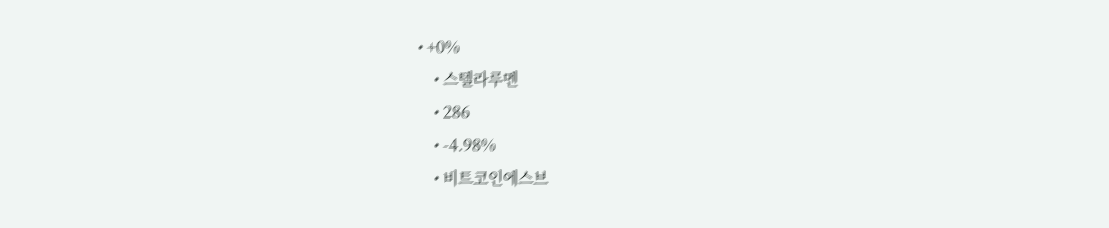• +0%
    • 스텔라루멘
    • 286
    • -4.98%
    • 비트코인에스브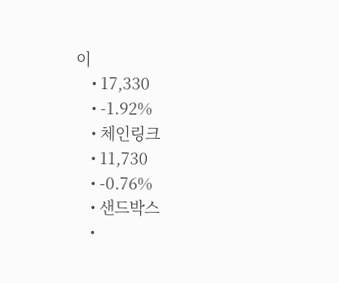이
    • 17,330
    • -1.92%
    • 체인링크
    • 11,730
    • -0.76%
    • 샌드박스
    •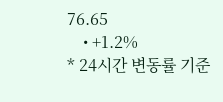76.65
    • +1.2%
* 24시간 변동률 기준